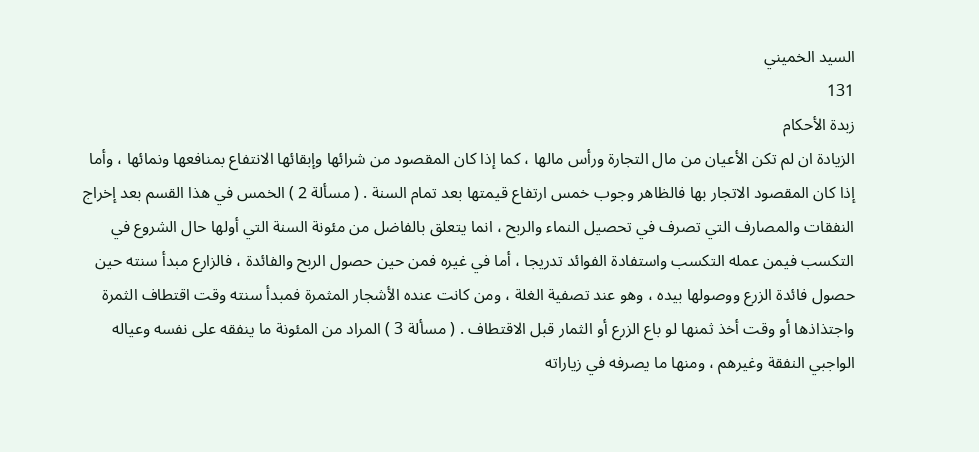السيد الخميني
131
زبدة الأحكام
الزيادة ان لم تكن الأعيان من مال التجارة ورأس مالها ، كما إذا كان المقصود من شرائها وإبقائها الانتفاع بمنافعها ونمائها ، وأما إذا كان المقصود الاتجار بها فالظاهر وجوب خمس ارتفاع قيمتها بعد تمام السنة . ( مسألة 2 ) الخمس في هذا القسم بعد إخراج النفقات والمصارف التي تصرف في تحصيل النماء والربح ، انما يتعلق بالفاضل من مئونة السنة التي أولها حال الشروع في التكسب فيمن عمله التكسب واستفادة الفوائد تدريجا ، أما في غيره فمن حين حصول الربح والفائدة ، فالزارع مبدأ سنته حين حصول فائدة الزرع ووصولها بيده ، وهو عند تصفية الغلة ، ومن كانت عنده الأشجار المثمرة فمبدأ سنته وقت اقتطاف الثمرة واجتذاذها أو وقت أخذ ثمنها لو باع الزرع أو الثمار قبل الاقتطاف . ( مسألة 3 ) المراد من المئونة ما ينفقه على نفسه وعياله الواجبي النفقة وغيرهم ، ومنها ما يصرفه في زياراته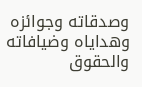وصدقاته وجوائزه وهداياه وضيافاته والحقوق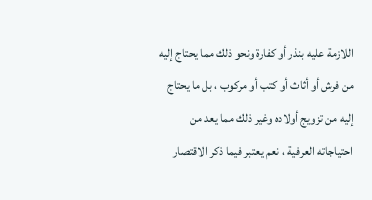اللازمة عليه بنذر أو كفارة ونحو ذلك مما يحتاج إليه من فرش أو أثاث أو كتب أو مركوب ، بل ما يحتاج إليه من تزويج أولاده وغير ذلك مما يعد من احتياجاته العرفية ، نعم يعتبر فيما ذكر الاقتصار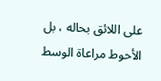على اللائق بحاله ، بل الأحوط مراعاة الوسط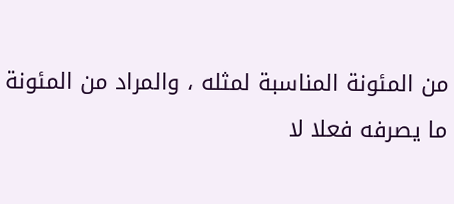من المئونة المناسبة لمثله ، والمراد من المئونة ما يصرفه فعلا لا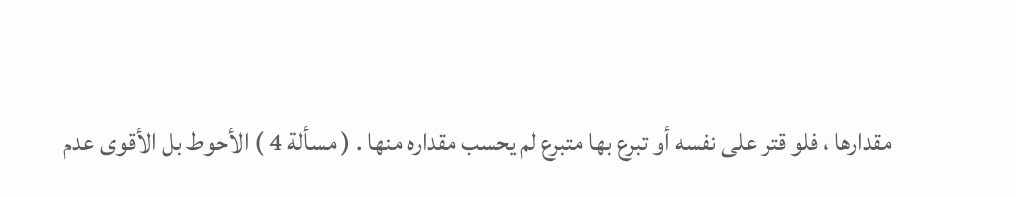مقدارها ، فلو قتر على نفسه أو تبرع بها متبرع لم يحسب مقداره منها . ( مسألة 4 ) الأحوط بل الأقوى عدم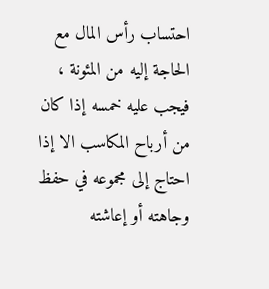احتساب رأس المال مع الحاجة إليه من المئونة ، فيجب عليه خمسه إذا كان من أرباح المكاسب الا إذا احتاج إلى مجموعه في حفظ وجاهته أو إعاشته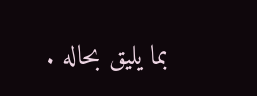بما يليق بحاله .